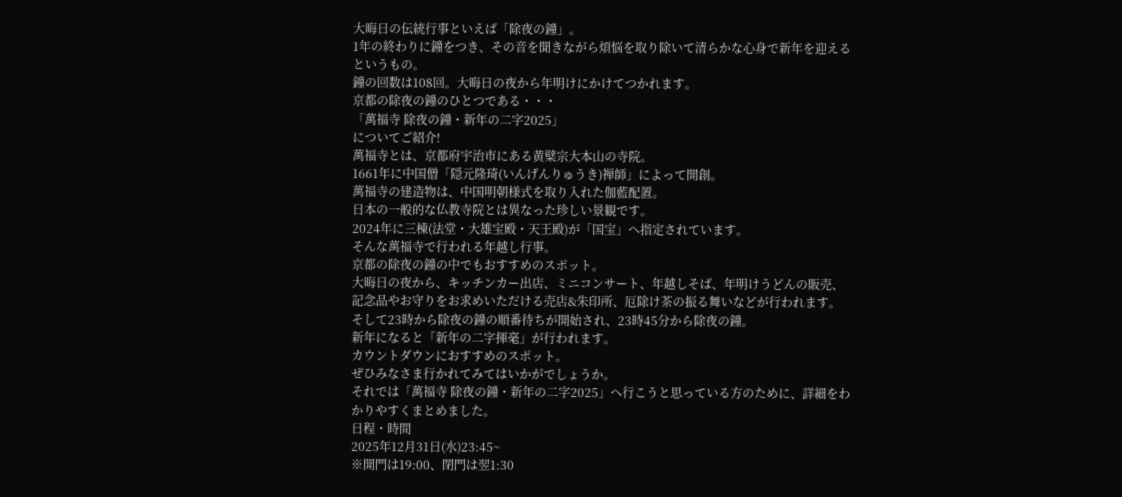大晦日の伝統行事といえば「除夜の鐘」。
1年の終わりに鐘をつき、その音を聞きながら煩悩を取り除いて清らかな心身で新年を迎えるというもの。
鐘の回数は108回。大晦日の夜から年明けにかけてつかれます。
京都の除夜の鐘のひとつである・・・
「萬福寺 除夜の鐘・新年の二字2025」
についてご紹介!
萬福寺とは、京都府宇治市にある黄檗宗大本山の寺院。
1661年に中国僧「隠元隆琦(いんげんりゅうき)禅師」によって開創。
萬福寺の建造物は、中国明朝様式を取り入れた伽藍配置。
日本の一般的な仏教寺院とは異なった珍しい景観です。
2024年に三棟(法堂・大雄宝殿・天王殿)が「国宝」へ指定されています。
そんな萬福寺で行われる年越し行事。
京都の除夜の鐘の中でもおすすめのスポット。
大晦日の夜から、キッチンカー出店、ミニコンサート、年越しそば、年明けうどんの販売、記念品やお守りをお求めいただける売店&朱印所、厄除け茶の振る舞いなどが行われます。
そして23時から除夜の鐘の順番待ちが開始され、23時45分から除夜の鐘。
新年になると「新年の二字揮毫」が行われます。
カウントダウンにおすすめのスポット。
ぜひみなさま行かれてみてはいかがでしょうか。
それでは「萬福寺 除夜の鐘・新年の二字2025」へ行こうと思っている方のために、詳細をわかりやすくまとめました。
日程・時間
2025年12月31日(水)23:45~
※開門は19:00、閉門は翌1:30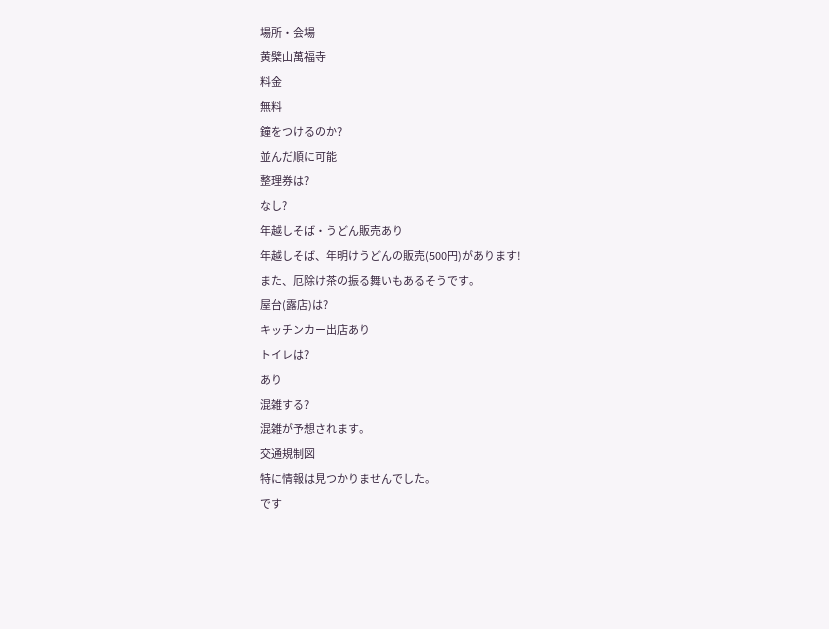場所・会場
黄檗山萬福寺
料金
無料
鐘をつけるのか?
並んだ順に可能
整理券は?
なし?
年越しそば・うどん販売あり
年越しそば、年明けうどんの販売(500円)があります!
また、厄除け茶の振る舞いもあるそうです。
屋台(露店)は?
キッチンカー出店あり
トイレは?
あり
混雑する?
混雑が予想されます。
交通規制図
特に情報は見つかりませんでした。
です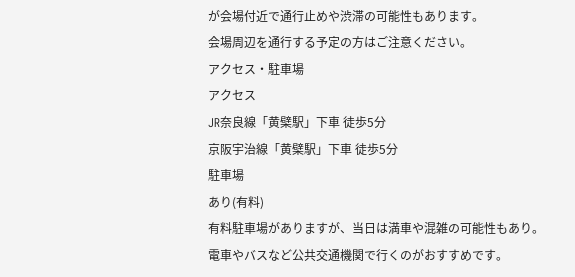が会場付近で通行止めや渋滞の可能性もあります。
会場周辺を通行する予定の方はご注意ください。
アクセス・駐車場
アクセス
JR奈良線「黄檗駅」下車 徒歩5分
京阪宇治線「黄檗駅」下車 徒歩5分
駐車場
あり(有料)
有料駐車場がありますが、当日は満車や混雑の可能性もあり。
電車やバスなど公共交通機関で行くのがおすすめです。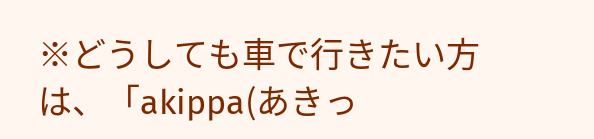※どうしても車で行きたい方は、「akippa(あきっ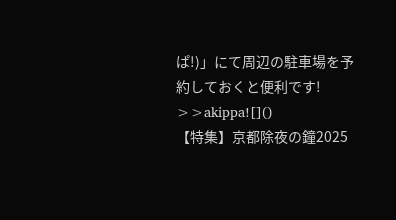ぱ!)」にて周辺の駐車場を予約しておくと便利です!
>>akippa![]()
【特集】京都除夜の鐘2025